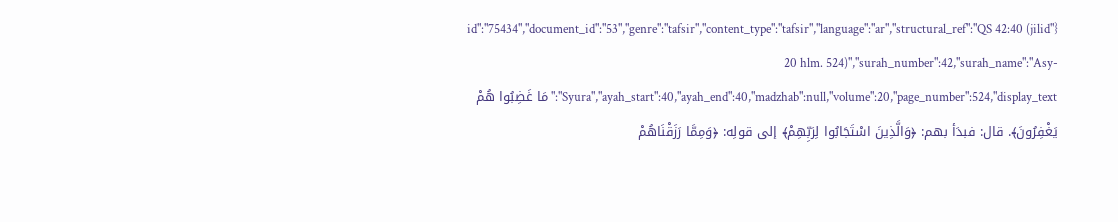{"id":"75434","document_id":"53","genre":"tafsir","content_type":"tafsir","language":"ar","structural_ref":"QS 42:40 (jilid 20 hlm. 524)","surah_number":42,"surah_name":"Asy-Syura","ayah_start":40,"ayah_end":40,"madzhab":null,"volume":20,"page_number":524,"display_text":"مَا غَضِبُوا هُمْ يَغْفِرُونَ﴾. قال: فبدَأ بهم: ﴿وَالَّذِينَ اسْتَجَابُوا لِرَبِّهِمْ﴾ إلى قولِه: ﴿وَمِمَّا رَزَقْنَاهُمْ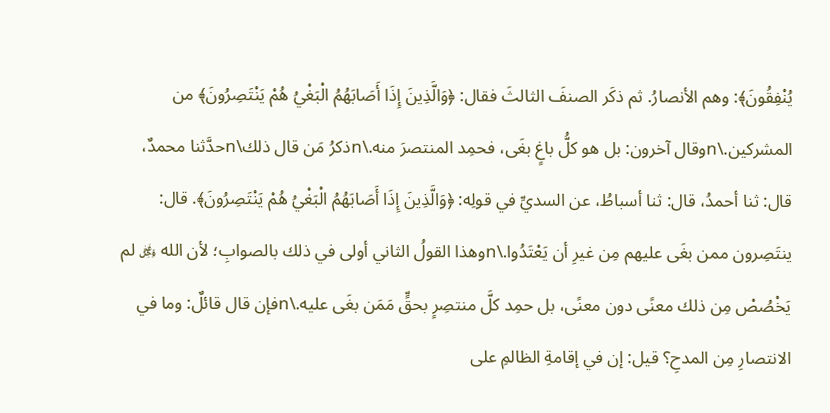يُنْفِقُونَ﴾: وهم الأنصارُ. ثم ذكَر الصنفَ الثالثَ فقال: ﴿وَالَّذِينَ إِذَا أَصَابَهُمُ الْبَغْيُ هُمْ يَنْتَصِرُونَ﴾ من المشركين.\nوقال آخرون: بل هو كلُّ باغٍ بغَى، فحمِد المنتصرَ منه.\nذكرُ مَن قال ذلك\nحدَّثنا محمدٌ، قال: ثنا أحمدُ، قال: ثنا أسباطُ، عن السديِّ في قولِه: ﴿وَالَّذِينَ إِذَا أَصَابَهُمُ الْبَغْيُ هُمْ يَنْتَصِرُونَ﴾. قال: ينتَصِرون ممن بغَى عليهم مِن غيرِ أن يَعْتَدُوا.\nوهذا القولُ الثاني أولى في ذلك بالصوابِ؛ لأن الله ﷿ لم يَخْصُصْ مِن ذلك معنًى دون معنًى، بل حمِد كلَّ منتصِرٍ بحقٍّ مَمَن بغَى عليه.\nفإن قال قائلٌ: وما في الانتصارِ مِن المدحِ؟ قيل: إن في إقامةِ الظالمِ على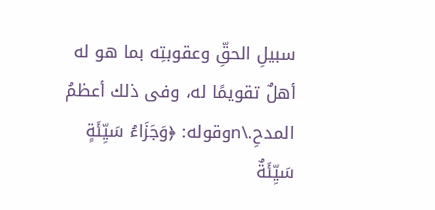سبيلِ الحقِّ وعقوبتِه بما هو له أهلٌ تقويمًا له، وفى ذلك أعظمُ المدحِ.\nوقوله: ﴿وَجَزَاءُ سَيِّئَةٍ سَيِّئَةٌ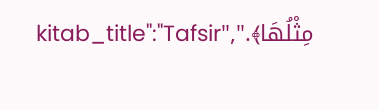مِثْلُهَا﴾.","kitab_title":"Tafsir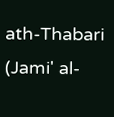ath-Thabari (Jami' al-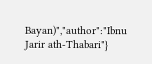Bayan)","author":"Ibnu Jarir ath-Thabari"}